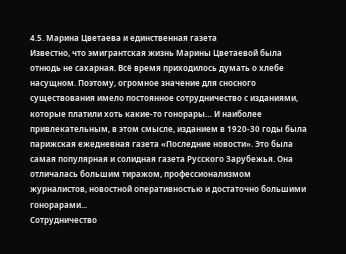4.5. Марина Цветаева и единственная газета
Известно, что эмигрантская жизнь Марины Цветаевой была отнюдь не сахарная. Всё время приходилось думать о хлебе насущном. Поэтому, огромное значение для сносного существования имело постоянное сотрудничество с изданиями, которые платили хоть какие-то гонорары… И наиболее привлекательным, в этом смысле, изданием в 1920-30 годы была парижская ежедневная газета «Последние новости». Это была самая популярная и солидная газета Русского Зарубежья. Она отличалась большим тиражом, профессионализмом журналистов, новостной оперативностью и достаточно большими гонорарами...
Сотрудничество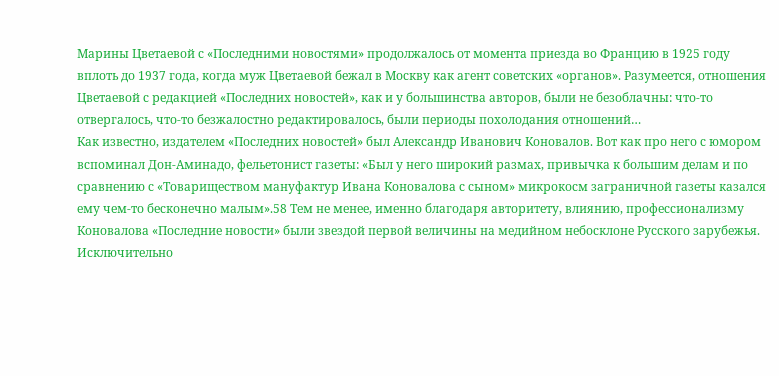Марины Цветаевой с «Последними новостями» продолжалось от момента приезда во Францию в 1925 году вплоть до 1937 года, когда муж Цветаевой бежал в Москву как агент советских «органов». Разумеется, отношения Цветаевой с редакцией «Последних новостей», как и у большинства авторов, были не безоблачны: что-то отвергалось, что-то безжалостно редактировалось, были периоды похолодания отношений…
Как известно, издателем «Последних новостей» был Александр Иванович Коновалов. Вот как про него с юмором вспоминал Дон-Аминадо, фельетонист газеты: «Был у него широкий размах, привычка к большим делам и по сравнению с «Товариществом мануфактур Ивана Коновалова с сыном» микрокосм заграничной газеты казался ему чем-то бесконечно малым».58 Тем не менее, именно благодаря авторитету, влиянию, профессионализму Коновалова «Последние новости» были звездой первой величины на медийном небосклоне Русского зарубежья. Исключительно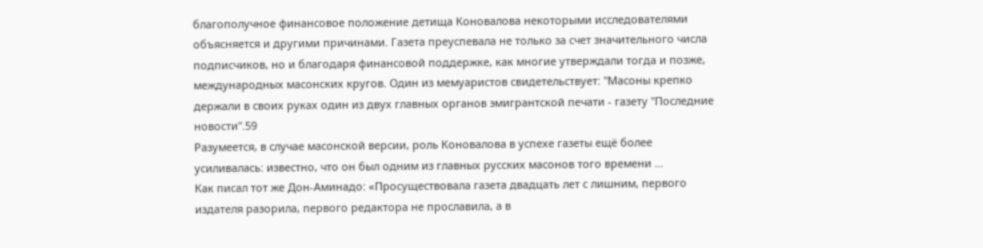благополучное финансовое положение детища Коновалова некоторыми исследователями объясняется и другими причинами. Газета преуспевала не только за счет значительного числа подписчиков, но и благодаря финансовой поддержке, как многие утверждали тогда и позже, международных масонских кругов. Один из мемуаристов свидетельствует: "Масоны крепко держали в своих руках один из двух главных органов эмигрантской печати - газету "Последние новости".59
Разумеется, в случае масонской версии, роль Коновалова в успехе газеты ещё более усиливалась: известно, что он был одним из главных русских масонов того времени …
Как писал тот же Дон-Аминадо: «Просуществовала газета двадцать лет с лишним, первого издателя разорила, первого редактора не прославила, а в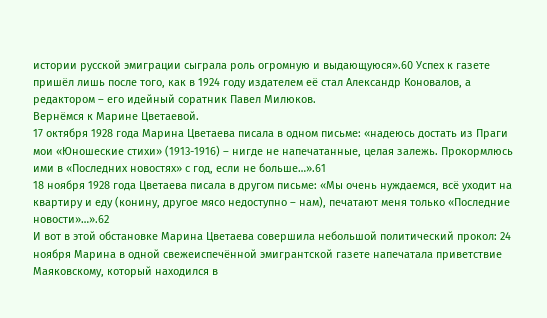истории русской эмиграции сыграла роль огромную и выдающуюся».60 Успех к газете пришёл лишь после того, как в 1924 году издателем её стал Александр Коновалов, а редактором – его идейный соратник Павел Милюков.
Вернёмся к Марине Цветаевой.
17 октября 1928 года Марина Цветаева писала в одном письме: «надеюсь достать из Праги мои «Юношеские стихи» (1913-1916) – нигде не напечатанные, целая залежь. Прокормлюсь ими в «Последних новостях» с год, если не больше…».61
18 ноября 1928 года Цветаева писала в другом письме: «Мы очень нуждаемся, всё уходит на квартиру и еду (конину, другое мясо недоступно – нам), печатают меня только «Последние новости»…».62
И вот в этой обстановке Марина Цветаева совершила небольшой политический прокол: 24 ноября Марина в одной свежеиспечённой эмигрантской газете напечатала приветствие Маяковскому, который находился в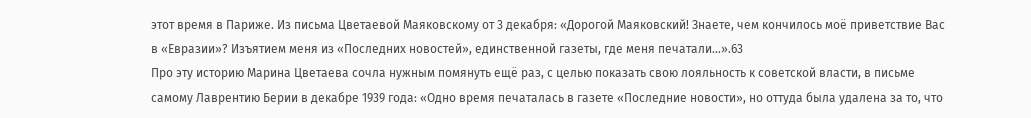этот время в Париже. Из письма Цветаевой Маяковскому от 3 декабря: «Дорогой Маяковский! Знаете, чем кончилось моё приветствие Вас в «Евразии»? Изъятием меня из «Последних новостей», единственной газеты, где меня печатали…».63
Про эту историю Марина Цветаева сочла нужным помянуть ещё раз, с целью показать свою лояльность к советской власти, в письме самому Лаврентию Берии в декабре 1939 года: «Одно время печаталась в газете «Последние новости», но оттуда была удалена за то, что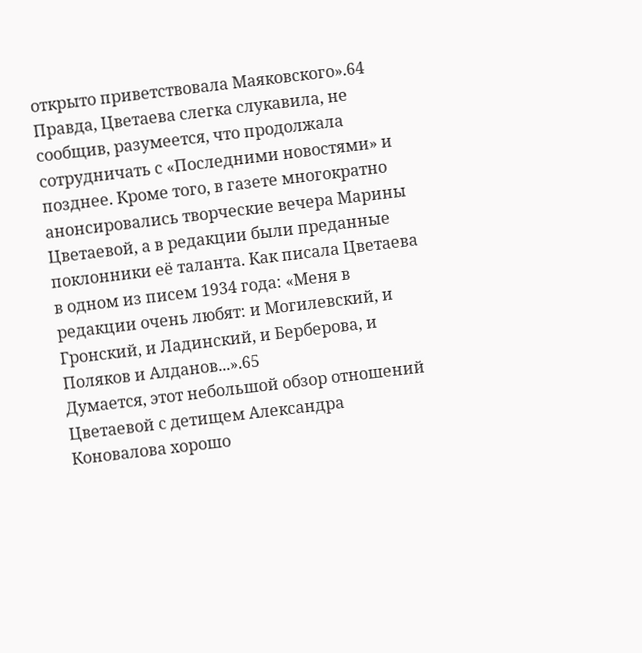открыто приветствовала Маяковского».64 Правда, Цветаева слегка слукавила, не сообщив, разумеется, что продолжала сотрудничать с «Последними новостями» и позднее. Кроме того, в газете многократно анонсировались творческие вечера Марины Цветаевой, а в редакции были преданные поклонники её таланта. Как писала Цветаева в одном из писем 1934 года: «Меня в редакции очень любят: и Могилевский, и Гронский, и Ладинский, и Берберова, и Поляков и Алданов...».65
Думается, этот небольшой обзор отношений Цветаевой с детищем Александра Коновалова хорошо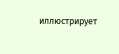иллюстрирует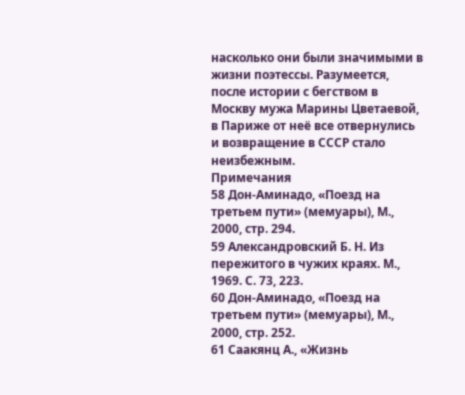насколько они были значимыми в жизни поэтессы. Разумеется, после истории с бегством в Москву мужа Марины Цветаевой, в Париже от неё все отвернулись и возвращение в СССР стало неизбежным.
Примечания
58 Дон-Аминадо, «Поезд на третьем пути» (мемуары), М., 2000, стр. 294.
59 Александровский Б. Н. Из пережитого в чужих краях. М., 1969. С. 73, 223.
60 Дон-Аминадо, «Поезд на третьем пути» (мемуары), М., 2000, стр. 252.
61 Саакянц А., «Жизнь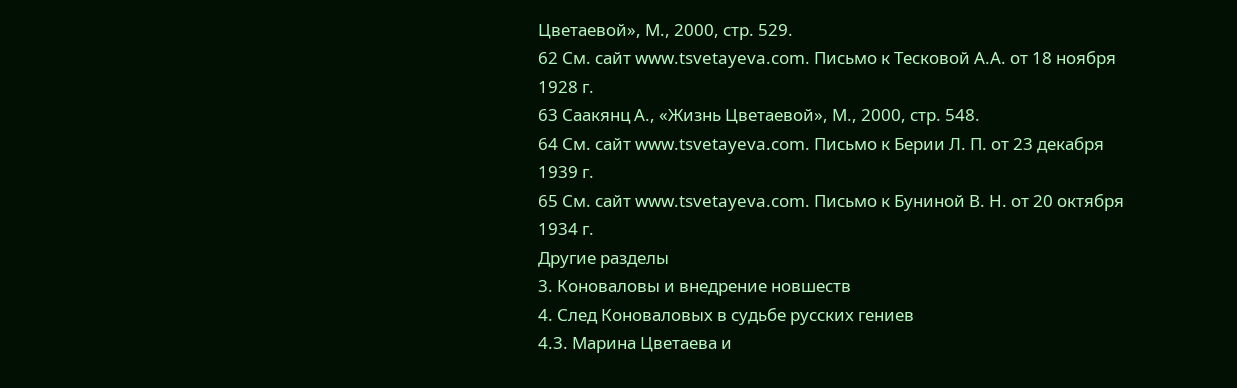Цветаевой», М., 2000, стр. 529.
62 См. сайт www.tsvetayeva.com. Письмо к Тесковой А.А. от 18 ноября 1928 г.
63 Саакянц А., «Жизнь Цветаевой», М., 2000, стр. 548.
64 См. сайт www.tsvetayeva.com. Письмо к Берии Л. П. от 23 декабря 1939 г.
65 См. сайт www.tsvetayeva.com. Письмо к Буниной В. Н. от 20 октября 1934 г.
Другие разделы
3. Коноваловы и внедрение новшеств
4. След Коноваловых в судьбе русских гениев
4.3. Марина Цветаева и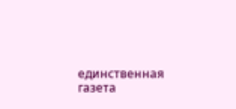единственная газета